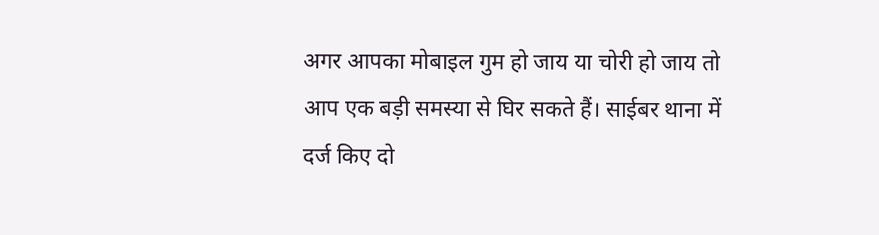अगर आपका मोबाइल गुम हो जाय या चोरी हो जाय तो आप एक बड़ी समस्या से घिर सकते हैं। साईबर थाना में दर्ज किए दो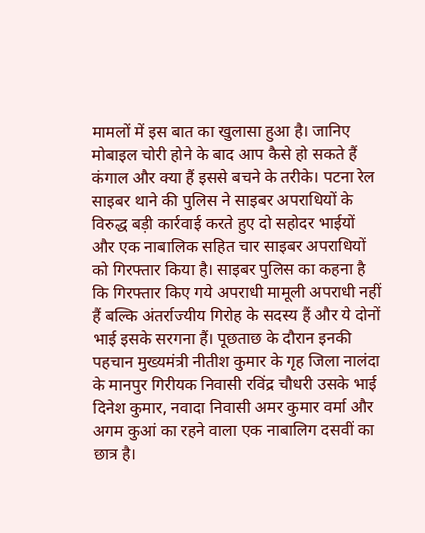मामलों में इस बात का खुलासा हुआ है। जानिए मोबाइल चोरी होने के बाद आप कैसे हो सकते हैं कंगाल और क्या हैं इससे बचने के तरीके। पटना रेल साइबर थाने की पुलिस ने साइबर अपराधियों के विरुद्ध बड़ी कार्रवाई करते हुए दो सहोदर भाईयों और एक नाबालिक सहित चार साइबर अपराधियों को गिरफ्तार किया है। साइबर पुलिस का कहना है कि गिरफ्तार किए गये अपराधी मामूली अपराधी नहीं हैं बल्कि अंतर्राज्यीय गिरोह के सदस्य हैं और ये दोनों भाई इसके सरगना हैं। पूछताछ के दौरान इनकी पहचान मुख्यमंत्री नीतीश कुमार के गृह जिला नालंदा के मानपुर गिरीयक निवासी रविंद्र चौधरी उसके भाई दिनेश कुमार, नवादा निवासी अमर कुमार वर्मा और अगम कुआं का रहने वाला एक नाबालिग दसवीं का छात्र है।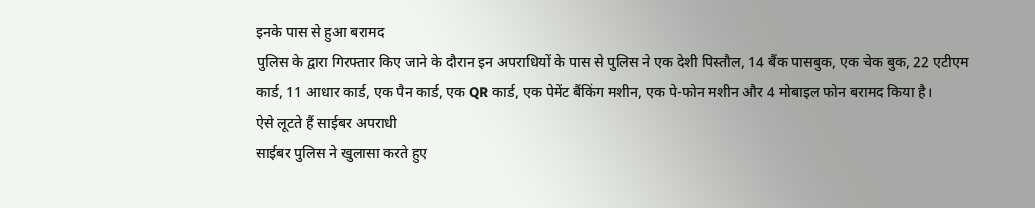इनके पास से हुआ बरामद
पुलिस के द्वारा गिरफ्तार किए जाने के दौरान इन अपराधियों के पास से पुलिस ने एक देशी पिस्तौल, 14 बैंक पासबुक, एक चेक बुक, 22 एटीएम कार्ड, 11 आधार कार्ड, एक पैन कार्ड, एक QR कार्ड, एक पेमेंट बैंकिंग मशीन, एक पे-फोन मशीन और 4 मोबाइल फोन बरामद किया है।
ऐसे लूटते हैं साईबर अपराधी
साईबर पुलिस ने खुलासा करते हुए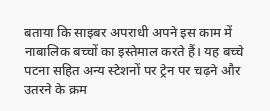बताया कि साइबर अपराधी अपने इस काम में नाबालिक बच्चों का इस्तेमाल करते हैं। यह बच्चे पटना सहित अन्य स्टेशनों पर ट्रेन पर चढ़ने और उतरने के क्रम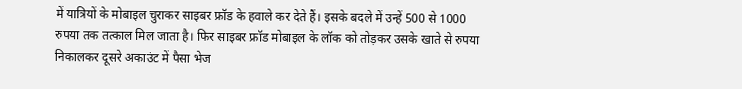में यात्रियों के मोबाइल चुराकर साइबर फ्रॉड के हवाले कर देते हैं। इसके बदले में उन्हें 500 से 1000 रुपया तक तत्काल मिल जाता है। फिर साइबर फ्रॉड मोबाइल के लॉक को तोड़कर उसके खाते से रुपया निकालकर दूसरे अकाउंट में पैसा भेज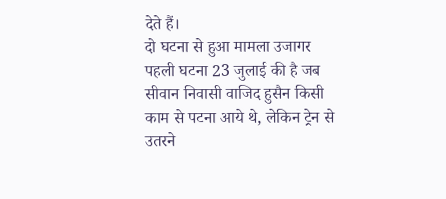देते हैं।
दो घटना से हुआ मामला उजागर
पहली घटना 23 जुलाई की है जब सीवान निवासी वाजिद हुसैन किसी काम से पटना आये थे, लेकिन ट्रेन से उतरने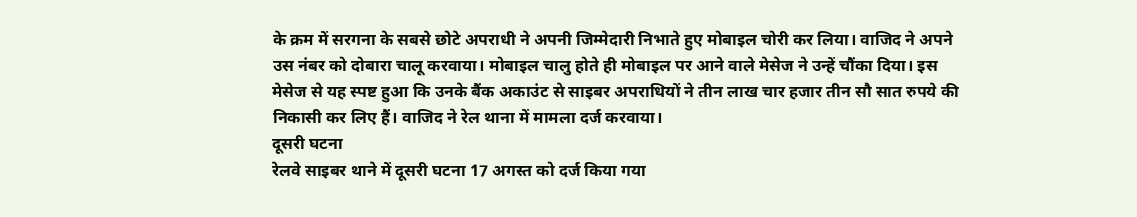के क्रम में सरगना के सबसे छोटे अपराधी ने अपनी जिम्मेदारी निभाते हुए मोबाइल चोरी कर लिया। वाजिद ने अपने उस नंबर को दोबारा चालू करवाया। मोबाइल चालु होते ही मोबाइल पर आने वाले मेसेज ने उन्हें चौंका दिया। इस मेसेज से यह स्पष्ट हुआ कि उनके बैंक अकाउंट से साइबर अपराधियों ने तीन लाख चार हजार तीन सौ सात रुपये की निकासी कर लिए हैं। वाजिद ने रेल थाना में मामला दर्ज करवाया।
दूसरी घटना
रेलवे साइबर थाने में दूसरी घटना 17 अगस्त को दर्ज किया गया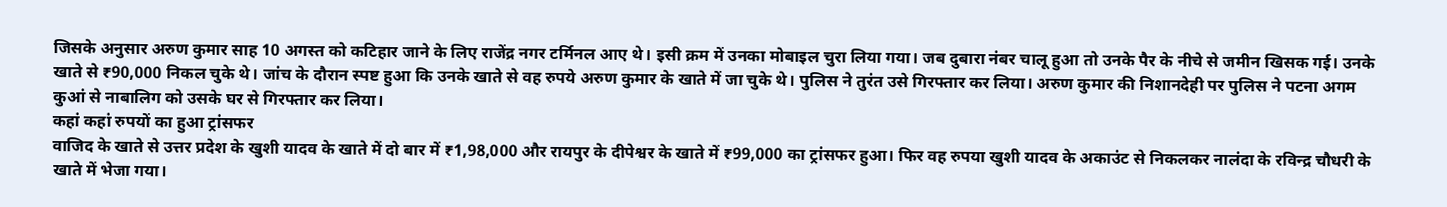जिसके अनुसार अरुण कुमार साह 10 अगस्त को कटिहार जाने के लिए राजेंद्र नगर टर्मिनल आए थे। इसी क्रम में उनका मोबाइल चुरा लिया गया। जब दुबारा नंबर चालू हुआ तो उनके पैर के नीचे से जमीन खिसक गई। उनके खाते से ₹90,000 निकल चुके थे। जांच के दौरान स्पष्ट हुआ कि उनके खाते से वह रुपये अरुण कुमार के खाते में जा चुके थे। पुलिस ने तुरंत उसे गिरफ्तार कर लिया। अरुण कुमार की निशानदेही पर पुलिस ने पटना अगम कुआं से नाबालिग को उसके घर से गिरफ्तार कर लिया।
कहां कहां रुपयों का हुआ ट्रांसफर
वाजिद के खाते से उत्तर प्रदेश के खुशी यादव के खाते में दो बार में ₹1,98,000 और रायपुर के दीपेश्वर के खाते में ₹99,000 का ट्रांसफर हुआ। फिर वह रुपया खुशी यादव के अकाउंट से निकलकर नालंदा के रविन्द्र चौधरी के खाते में भेजा गया।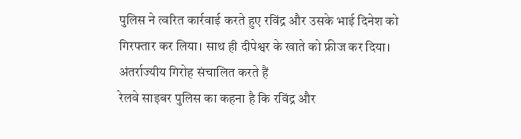पुलिस ने त्वरित कार्रवाई करते हुए रविंद्र और उसके भाई दिनेश को गिरफ्तार कर लिया। साथ ही दीपेश्वर के खाते को फ्रीज कर दिया।
अंतर्राज्यीय गिरोह संचालित करते हैं
रेलवे साइबर पुलिस का कहना है कि रविंद्र और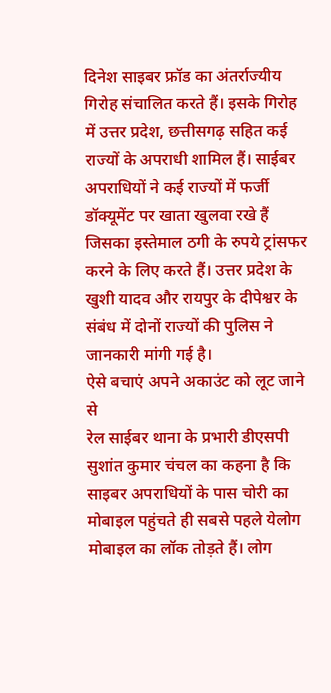दिनेश साइबर फ्रॉड का अंतर्राज्यीय गिरोह संचालित करते हैं। इसके गिरोह में उत्तर प्रदेश, छत्तीसगढ़ सहित कई राज्यों के अपराधी शामिल हैं। साईबर अपराधियों ने कई राज्यों में फर्जी डॉक्यूमेंट पर खाता खुलवा रखे हैं जिसका इस्तेमाल ठगी के रुपये ट्रांसफर करने के लिए करते हैं। उत्तर प्रदेश के खुशी यादव और रायपुर के दीपेश्वर के संबंध में दोनों राज्यों की पुलिस ने जानकारी मांगी गई है।
ऐसे बचाएं अपने अकाउंट को लूट जाने से
रेल साईबर थाना के प्रभारी डीएसपी सुशांत कुमार चंचल का कहना है कि साइबर अपराधियों के पास चोरी का मोबाइल पहुंचते ही सबसे पहले येलोग मोबाइल का लॉक तोड़ते हैं। लोग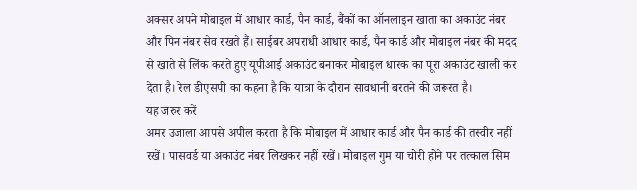अक्सर अपने मोबाइल में आधार कार्ड, पैन कार्ड, बैंकों का ऑनलाइन खाता का अकाउंट नंबर और पिन नंबर सेव रखते हैं। साईबर अपराधी आधार कार्ड, पैन कार्ड और मोबाइल नंबर की मदद से खाते से लिंक करते हुए यूपीआई अकाउंट बनाकर मोबाइल धारक का पूरा अकाउंट खाली कर देता है। रेल डीएसपी का कहना है कि यात्रा के दौरान सावधानी बरतने की जरूरत है।
यह जरुर करें
अमर उजाला आपसे अपील करता है कि मोबाइल में आधार कार्ड और पैन कार्ड की तस्वीर नहीं रखें। पासवर्ड या अकाउंट नंबर लिखकर नहीं रखें। मोबाइल गुम या चोरी होने पर तत्काल सिम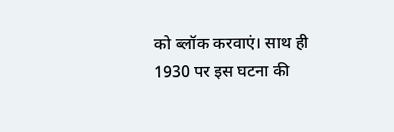को ब्लॉक करवाएं। साथ ही 1930 पर इस घटना की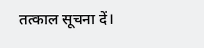तत्काल सूचना दें।